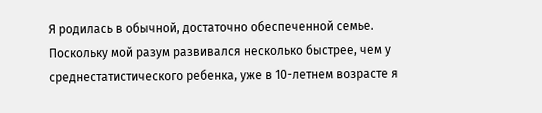Я родилась в обычной, достаточно обеспеченной семье. Поскольку мой разум развивался несколько быстрее, чем у среднестатистического ребенка, уже в 10-летнем возрасте я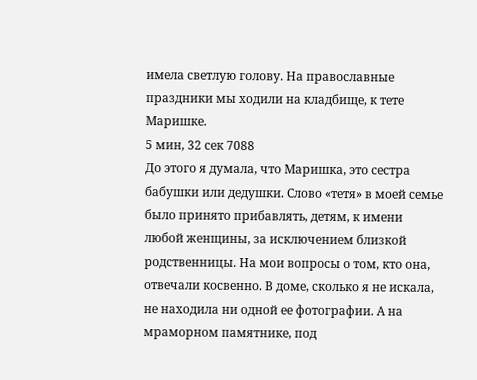имела светлую голову. На православные праздники мы ходили на кладбище, к тете Маришке.
5 мин, 32 сек 7088
До этого я думала, что Маришка, это сестра бабушки или дедушки. Слово «тетя» в моей семье было принято прибавлять, детям, к имени любой женщины, за исключением близкой родственницы. На мои вопросы о том, кто она, отвечали косвенно. В доме, сколько я не искала, не находила ни одной ее фотографии. А на мраморном памятнике, под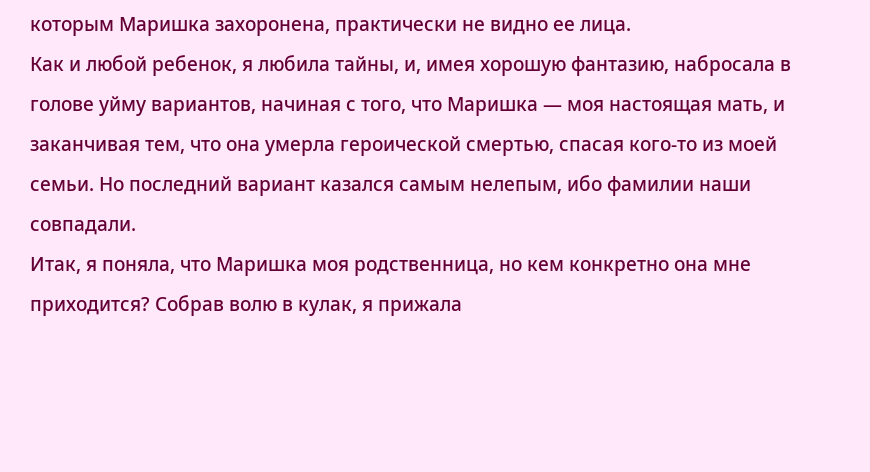которым Маришка захоронена, практически не видно ее лица.
Как и любой ребенок, я любила тайны, и, имея хорошую фантазию, набросала в голове уйму вариантов, начиная с того, что Маришка — моя настоящая мать, и заканчивая тем, что она умерла героической смертью, спасая кого-то из моей семьи. Но последний вариант казался самым нелепым, ибо фамилии наши совпадали.
Итак, я поняла, что Маришка моя родственница, но кем конкретно она мне приходится? Собрав волю в кулак, я прижала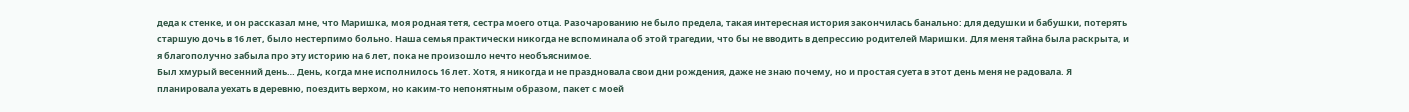деда к стенке, и он рассказал мне, что Маришка, моя родная тетя, сестра моего отца. Разочарованию не было предела, такая интересная история закончилась банально: для дедушки и бабушки, потерять старшую дочь в 16 лет, было нестерпимо больно. Наша семья практически никогда не вспоминала об этой трагедии, что бы не вводить в депрессию родителей Маришки. Для меня тайна была раскрыта, и я благополучно забыла про эту историю на 6 лет, пока не произошло нечто необъяснимое.
Был хмурый весенний день… День, когда мне исполнилось 16 лет. Хотя, я никогда и не праздновала свои дни рождения, даже не знаю почему, но и простая суета в этот день меня не радовала. Я планировала уехать в деревню, поездить верхом, но каким-то непонятным образом, пакет с моей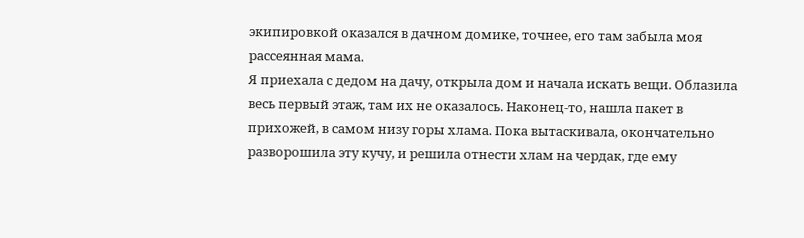экипировкой оказался в дачном домике, точнее, его там забыла моя рассеянная мама.
Я приехала с дедом на дачу, открыла дом и начала искать вещи. Облазила весь первый этаж, там их не оказалось. Наконец-то, нашла пакет в прихожей, в самом низу горы хлама. Пока вытаскивала, окончательно разворошила эту кучу, и решила отнести хлам на чердак, где ему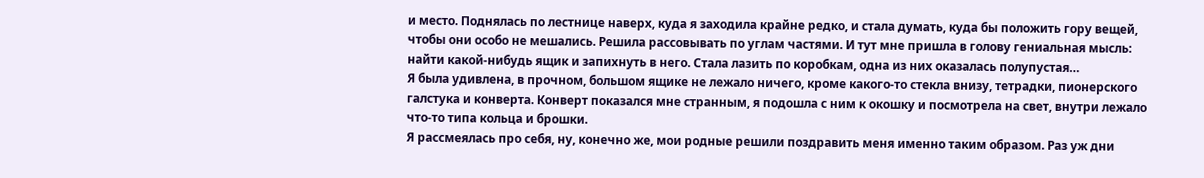и место. Поднялась по лестнице наверх, куда я заходила крайне редко, и стала думать, куда бы положить гору вещей, чтобы они особо не мешались. Решила рассовывать по углам частями. И тут мне пришла в голову гениальная мысль: найти какой-нибудь ящик и запихнуть в него. Стала лазить по коробкам, одна из них оказалась полупустая…
Я была удивлена, в прочном, большом ящике не лежало ничего, кроме какого-то стекла внизу, тетрадки, пионерского галстука и конверта. Конверт показался мне странным, я подошла с ним к окошку и посмотрела на свет, внутри лежало что-то типа кольца и брошки.
Я рассмеялась про себя, ну, конечно же, мои родные решили поздравить меня именно таким образом. Раз уж дни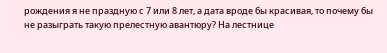рождения я не праздную с 7 или 8 лет, а дата вроде бы красивая, то почему бы не разыграть такую прелестную авантюру? На лестнице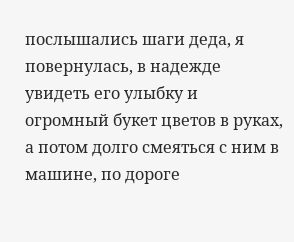послышались шаги деда, я повернулась, в надежде увидеть его улыбку и огромный букет цветов в руках, а потом долго смеяться с ним в машине, по дороге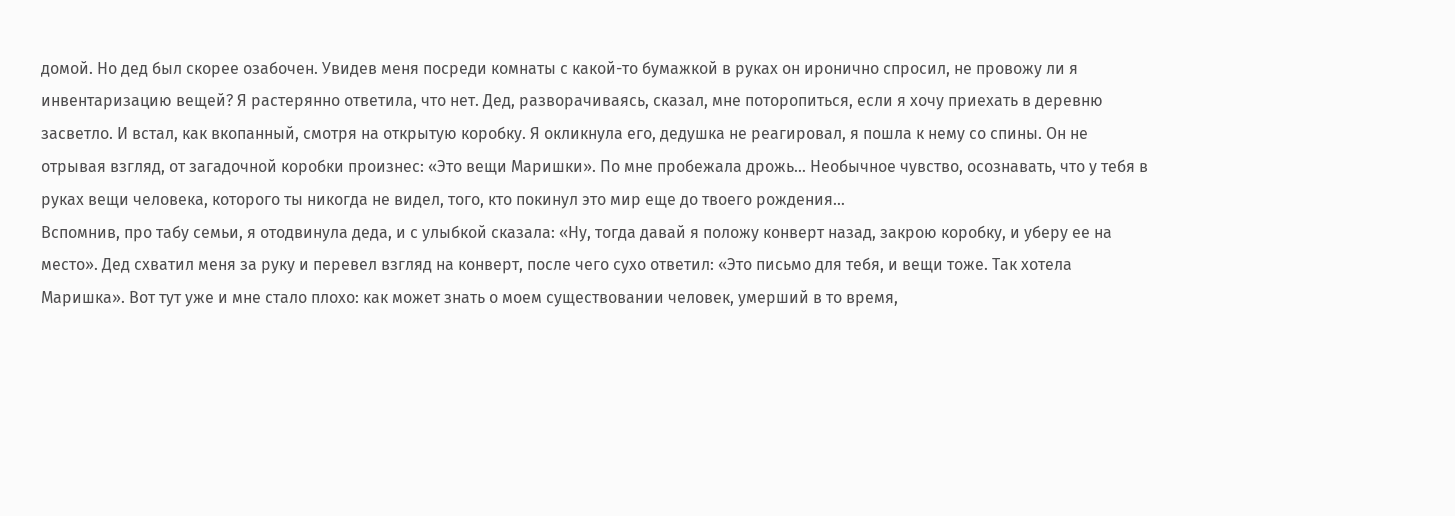домой. Но дед был скорее озабочен. Увидев меня посреди комнаты с какой-то бумажкой в руках он иронично спросил, не провожу ли я инвентаризацию вещей? Я растерянно ответила, что нет. Дед, разворачиваясь, сказал, мне поторопиться, если я хочу приехать в деревню засветло. И встал, как вкопанный, смотря на открытую коробку. Я окликнула его, дедушка не реагировал, я пошла к нему со спины. Он не отрывая взгляд, от загадочной коробки произнес: «Это вещи Маришки». По мне пробежала дрожь… Необычное чувство, осознавать, что у тебя в руках вещи человека, которого ты никогда не видел, того, кто покинул это мир еще до твоего рождения…
Вспомнив, про табу семьи, я отодвинула деда, и с улыбкой сказала: «Ну, тогда давай я положу конверт назад, закрою коробку, и уберу ее на место». Дед схватил меня за руку и перевел взгляд на конверт, после чего сухо ответил: «Это письмо для тебя, и вещи тоже. Так хотела Маришка». Вот тут уже и мне стало плохо: как может знать о моем существовании человек, умерший в то время,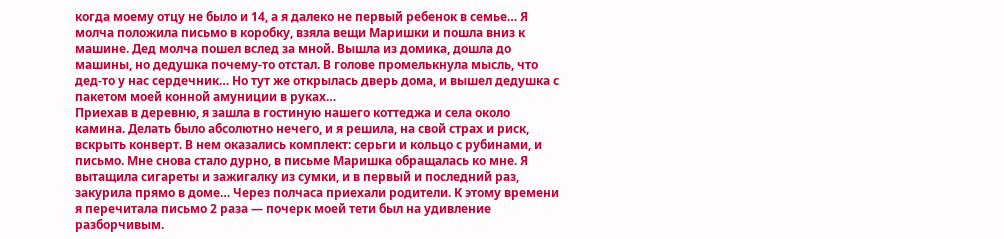когда моему отцу не было и 14, а я далеко не первый ребенок в семье… Я молча положила письмо в коробку, взяла вещи Маришки и пошла вниз к машине. Дед молча пошел вслед за мной. Вышла из домика, дошла до машины, но дедушка почему-то отстал. В голове промелькнула мысль, что дед-то у нас сердечник… Но тут же открылась дверь дома, и вышел дедушка с пакетом моей конной амуниции в руках…
Приехав в деревню, я зашла в гостиную нашего коттеджа и села около камина. Делать было абсолютно нечего, и я решила, на свой страх и риск, вскрыть конверт. В нем оказались комплект: серьги и кольцо с рубинами, и письмо. Мне снова стало дурно, в письме Маришка обращалась ко мне. Я вытащила сигареты и зажигалку из сумки, и в первый и последний раз, закурила прямо в доме… Через полчаса приехали родители. К этому времени я перечитала письмо 2 раза — почерк моей тети был на удивление разборчивым.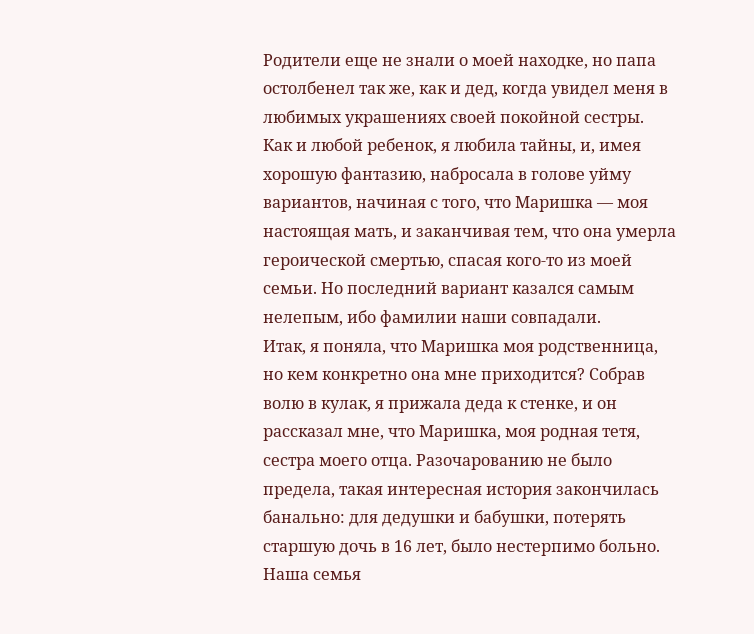Родители еще не знали о моей находке, но папа остолбенел так же, как и дед, когда увидел меня в любимых украшениях своей покойной сестры.
Как и любой ребенок, я любила тайны, и, имея хорошую фантазию, набросала в голове уйму вариантов, начиная с того, что Маришка — моя настоящая мать, и заканчивая тем, что она умерла героической смертью, спасая кого-то из моей семьи. Но последний вариант казался самым нелепым, ибо фамилии наши совпадали.
Итак, я поняла, что Маришка моя родственница, но кем конкретно она мне приходится? Собрав волю в кулак, я прижала деда к стенке, и он рассказал мне, что Маришка, моя родная тетя, сестра моего отца. Разочарованию не было предела, такая интересная история закончилась банально: для дедушки и бабушки, потерять старшую дочь в 16 лет, было нестерпимо больно. Наша семья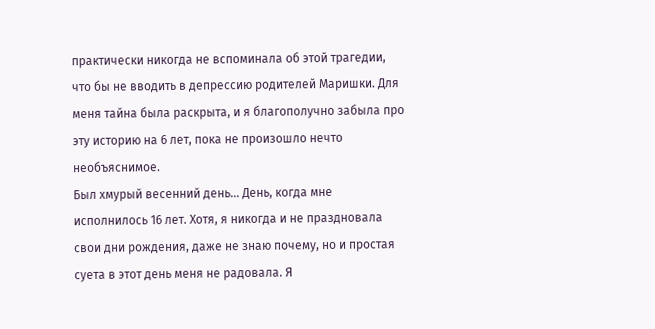практически никогда не вспоминала об этой трагедии, что бы не вводить в депрессию родителей Маришки. Для меня тайна была раскрыта, и я благополучно забыла про эту историю на 6 лет, пока не произошло нечто необъяснимое.
Был хмурый весенний день… День, когда мне исполнилось 16 лет. Хотя, я никогда и не праздновала свои дни рождения, даже не знаю почему, но и простая суета в этот день меня не радовала. Я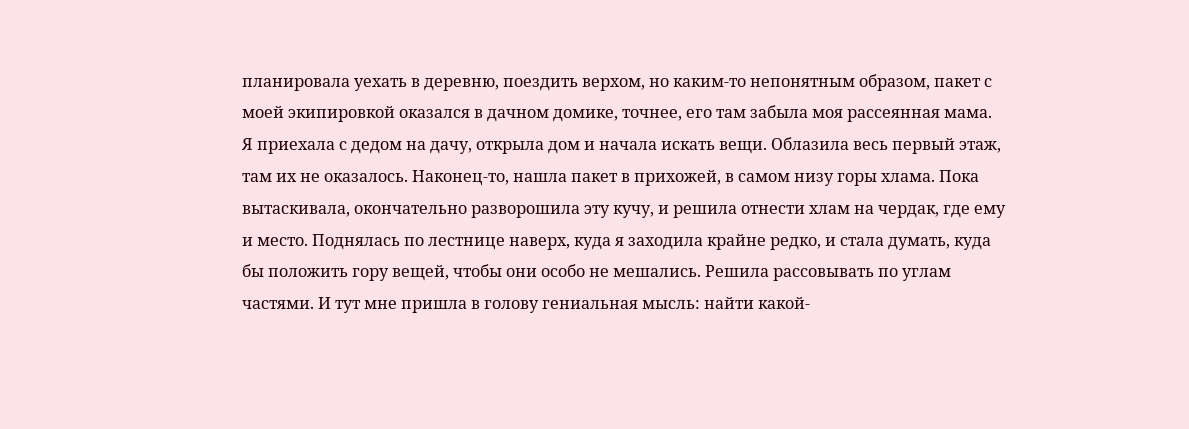планировала уехать в деревню, поездить верхом, но каким-то непонятным образом, пакет с моей экипировкой оказался в дачном домике, точнее, его там забыла моя рассеянная мама.
Я приехала с дедом на дачу, открыла дом и начала искать вещи. Облазила весь первый этаж, там их не оказалось. Наконец-то, нашла пакет в прихожей, в самом низу горы хлама. Пока вытаскивала, окончательно разворошила эту кучу, и решила отнести хлам на чердак, где ему и место. Поднялась по лестнице наверх, куда я заходила крайне редко, и стала думать, куда бы положить гору вещей, чтобы они особо не мешались. Решила рассовывать по углам частями. И тут мне пришла в голову гениальная мысль: найти какой-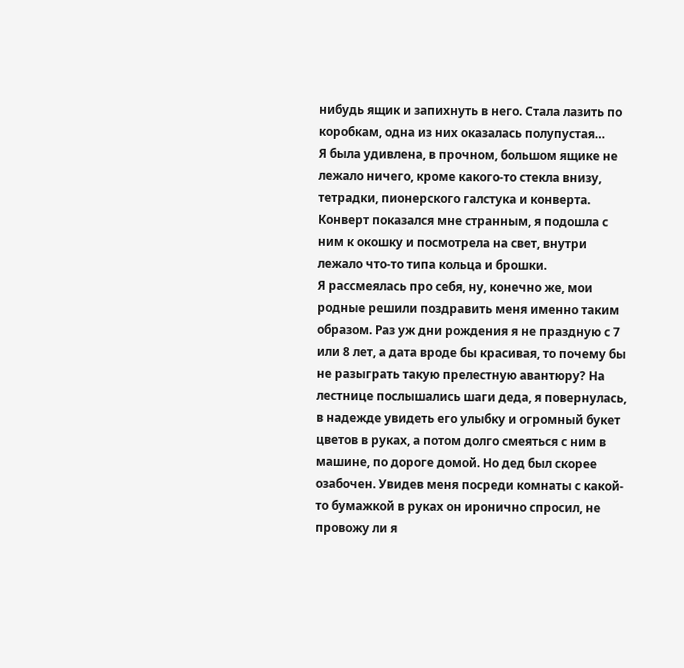нибудь ящик и запихнуть в него. Стала лазить по коробкам, одна из них оказалась полупустая…
Я была удивлена, в прочном, большом ящике не лежало ничего, кроме какого-то стекла внизу, тетрадки, пионерского галстука и конверта. Конверт показался мне странным, я подошла с ним к окошку и посмотрела на свет, внутри лежало что-то типа кольца и брошки.
Я рассмеялась про себя, ну, конечно же, мои родные решили поздравить меня именно таким образом. Раз уж дни рождения я не праздную с 7 или 8 лет, а дата вроде бы красивая, то почему бы не разыграть такую прелестную авантюру? На лестнице послышались шаги деда, я повернулась, в надежде увидеть его улыбку и огромный букет цветов в руках, а потом долго смеяться с ним в машине, по дороге домой. Но дед был скорее озабочен. Увидев меня посреди комнаты с какой-то бумажкой в руках он иронично спросил, не провожу ли я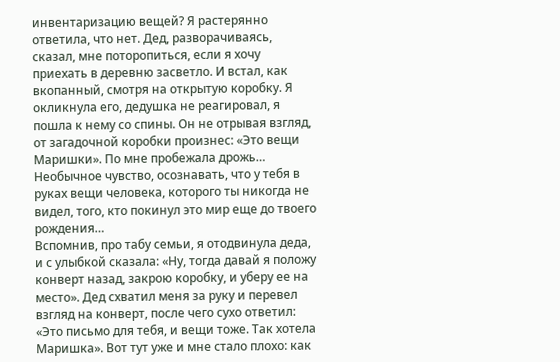инвентаризацию вещей? Я растерянно ответила, что нет. Дед, разворачиваясь, сказал, мне поторопиться, если я хочу приехать в деревню засветло. И встал, как вкопанный, смотря на открытую коробку. Я окликнула его, дедушка не реагировал, я пошла к нему со спины. Он не отрывая взгляд, от загадочной коробки произнес: «Это вещи Маришки». По мне пробежала дрожь… Необычное чувство, осознавать, что у тебя в руках вещи человека, которого ты никогда не видел, того, кто покинул это мир еще до твоего рождения…
Вспомнив, про табу семьи, я отодвинула деда, и с улыбкой сказала: «Ну, тогда давай я положу конверт назад, закрою коробку, и уберу ее на место». Дед схватил меня за руку и перевел взгляд на конверт, после чего сухо ответил: «Это письмо для тебя, и вещи тоже. Так хотела Маришка». Вот тут уже и мне стало плохо: как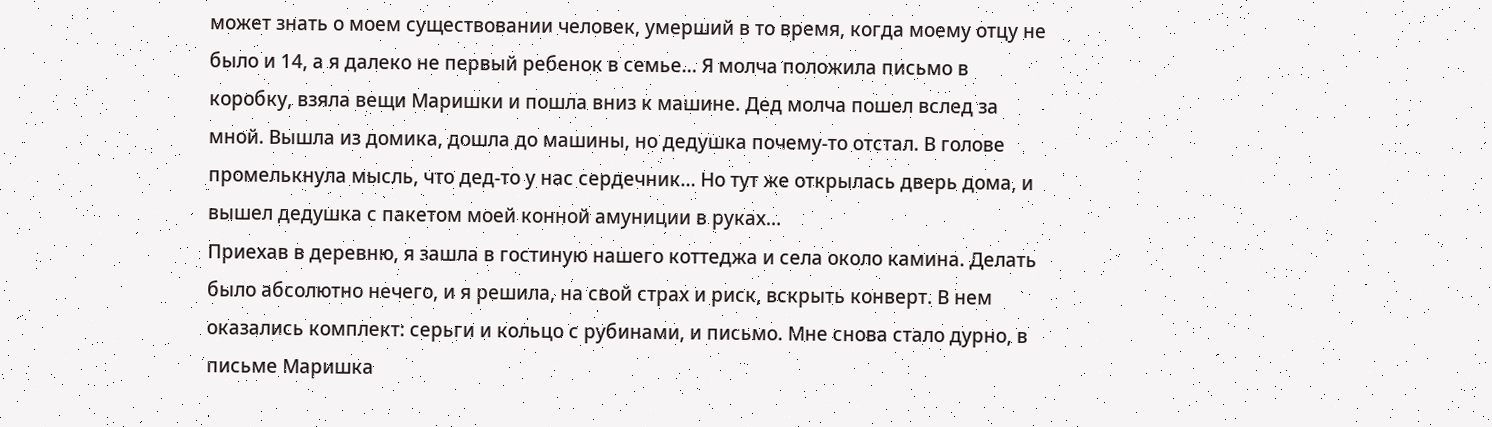может знать о моем существовании человек, умерший в то время, когда моему отцу не было и 14, а я далеко не первый ребенок в семье… Я молча положила письмо в коробку, взяла вещи Маришки и пошла вниз к машине. Дед молча пошел вслед за мной. Вышла из домика, дошла до машины, но дедушка почему-то отстал. В голове промелькнула мысль, что дед-то у нас сердечник… Но тут же открылась дверь дома, и вышел дедушка с пакетом моей конной амуниции в руках…
Приехав в деревню, я зашла в гостиную нашего коттеджа и села около камина. Делать было абсолютно нечего, и я решила, на свой страх и риск, вскрыть конверт. В нем оказались комплект: серьги и кольцо с рубинами, и письмо. Мне снова стало дурно, в письме Маришка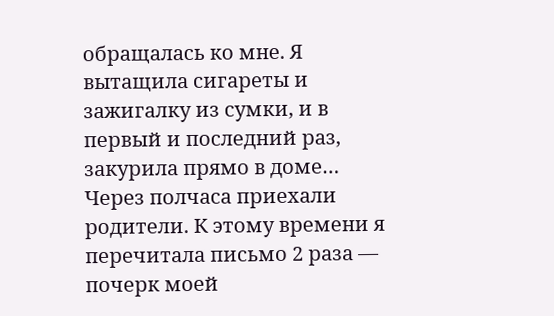обращалась ко мне. Я вытащила сигареты и зажигалку из сумки, и в первый и последний раз, закурила прямо в доме… Через полчаса приехали родители. К этому времени я перечитала письмо 2 раза — почерк моей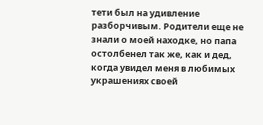тети был на удивление разборчивым. Родители еще не знали о моей находке, но папа остолбенел так же, как и дед, когда увидел меня в любимых украшениях своей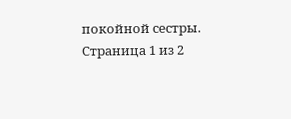покойной сестры.
Страница 1 из 2